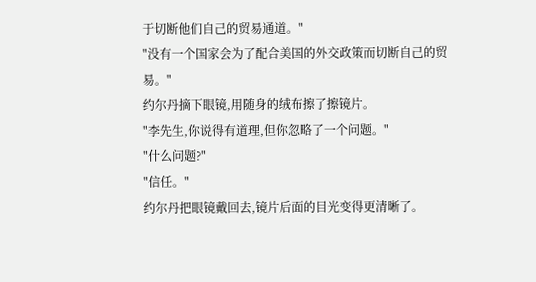于切断他们自己的贸易通道。"
"没有一个国家会为了配合美国的外交政策而切断自己的贸易。"
约尔丹摘下眼镜,用随身的绒布擦了擦镜片。
"李先生,你说得有道理,但你忽略了一个问题。"
"什么问题?"
"信任。"
约尔丹把眼镜戴回去,镜片后面的目光变得更清晰了。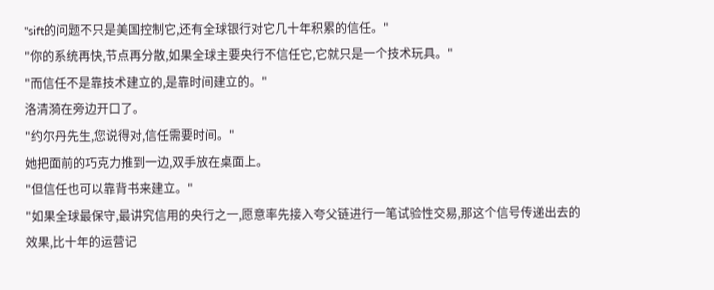"sift的问题不只是美国控制它,还有全球银行对它几十年积累的信任。"
"你的系统再快,节点再分散,如果全球主要央行不信任它,它就只是一个技术玩具。"
"而信任不是靠技术建立的,是靠时间建立的。"
洛清漪在旁边开口了。
"约尔丹先生,您说得对,信任需要时间。"
她把面前的巧克力推到一边,双手放在桌面上。
"但信任也可以靠背书来建立。"
"如果全球最保守,最讲究信用的央行之一,愿意率先接入夸父链进行一笔试验性交易,那这个信号传递出去的效果,比十年的运营记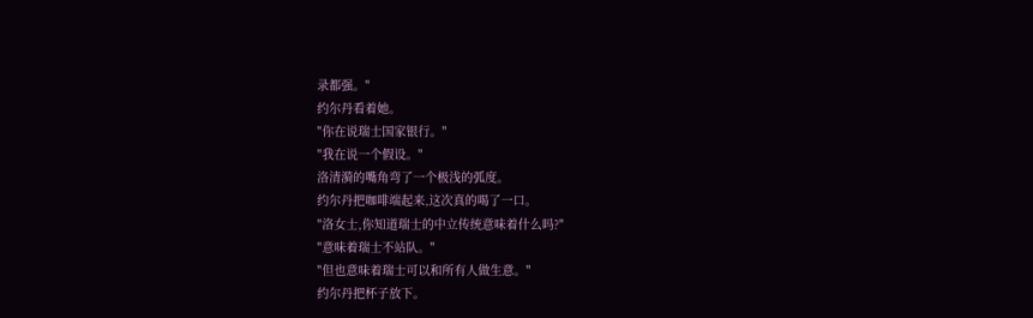录都强。"
约尔丹看着她。
"你在说瑞士国家银行。"
"我在说一个假设。"
洛清漪的嘴角弯了一个极浅的弧度。
约尔丹把咖啡端起来,这次真的喝了一口。
"洛女士,你知道瑞士的中立传统意味着什么吗?"
"意味着瑞士不站队。"
"但也意味着瑞士可以和所有人做生意。"
约尔丹把杯子放下。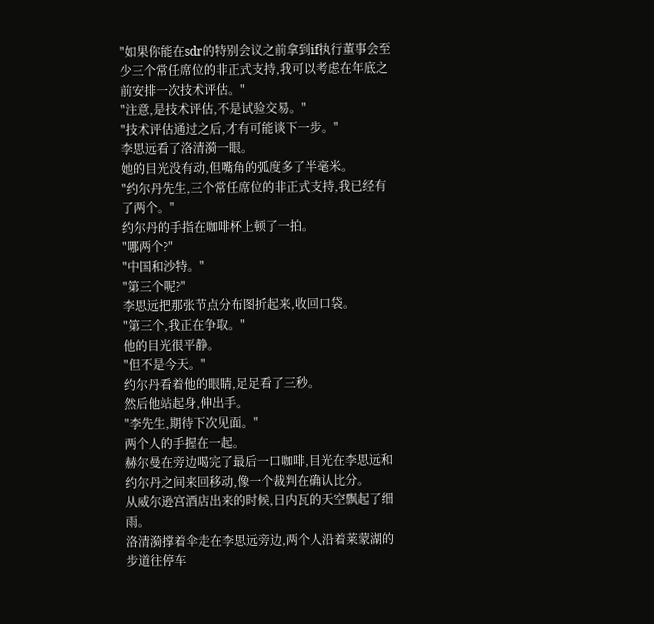"如果你能在sdr的特别会议之前拿到if执行董事会至少三个常任席位的非正式支持,我可以考虑在年底之前安排一次技术评估。"
"注意,是技术评估,不是试验交易。"
"技术评估通过之后,才有可能谈下一步。"
李思远看了洛清漪一眼。
她的目光没有动,但嘴角的弧度多了半毫米。
"约尔丹先生,三个常任席位的非正式支持,我已经有了两个。"
约尔丹的手指在咖啡杯上顿了一拍。
"哪两个?"
"中国和沙特。"
"第三个呢?"
李思远把那张节点分布图折起来,收回口袋。
"第三个,我正在争取。"
他的目光很平静。
"但不是今天。"
约尔丹看着他的眼睛,足足看了三秒。
然后他站起身,伸出手。
"李先生,期待下次见面。"
两个人的手握在一起。
赫尔曼在旁边喝完了最后一口咖啡,目光在李思远和约尔丹之间来回移动,像一个裁判在确认比分。
从威尔逊宫酒店出来的时候,日内瓦的天空飘起了细雨。
洛清漪撑着伞走在李思远旁边,两个人沿着莱蒙湖的步道往停车